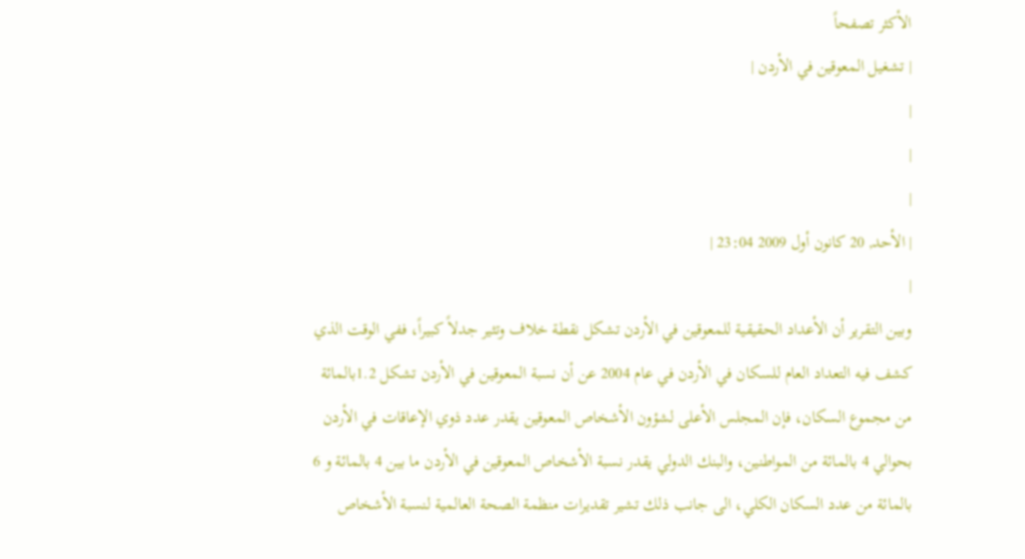الأكثر تصفحاً
| تشغيل المعوقين في الأردن |
|
|
|
| الأحد, 20 كانون أول 2009 23:04 |
|
وبين التقرير أن الأعداد الحقيقية للمعوقين في الأردن تشكل نقطة خلاف وتثير جدلاً كبيراً، ففي الوقت الذي كشف فيه التعداد العام للسكان في الأردن في عام 2004 عن أن نسبة المعوقين في الأردن تشكل 1.2بالمائة من مجموع السكان، فإن المجلس الأعلى لشؤون الأشخاص المعوقين يقدر عدد ذوي الإعاقات في الأردن بحوالي 4 بالمائة من المواطنين، والبنك الدولي يقدر نسبة الأشخاص المعوقين في الأردن ما بين 4 بالمائة و 6 بالمائة من عدد السكان الكلي، الى جانب ذلك تشير تقديرات منظمة الصحة العالمية لنسبة الأشخاص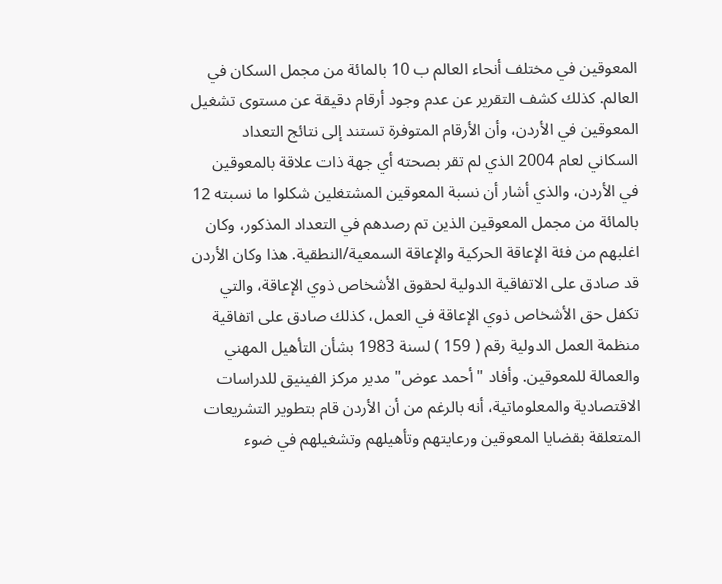المعوقين في مختلف أنحاء العالم ب 10 بالمائة من مجمل السكان في العالم. كذلك كشف التقرير عن عدم وجود أرقام دقيقة عن مستوى تشغيل المعوقين في الأردن، وأن الأرقام المتوفرة تستند إلى نتائج التعداد السكاني لعام 2004 الذي لم تقر بصحته أي جهة ذات علاقة بالمعوقين في الأردن، والذي أشار أن نسبة المعوقين المشتغلين شكلوا ما نسبته 12 بالمائة من مجمل المعوقين الذين تم رصدهم في التعداد المذكور، وكان اغلبهم من فئة الإعاقة الحركية والإعاقة السمعية/النطقية. هذا وكان الأردن قد صادق على الاتفاقية الدولية لحقوق الأشخاص ذوي الإعاقة، والتي تكفل حق الأشخاص ذوي الإعاقة في العمل، كذلك صادق على اتفاقية منظمة العمل الدولية رقم ( 159 ) لسنة 1983 بشأن التأهيل المهني والعمالة للمعوقين. وأفاد "أحمد عوض" مدير مركز الفينيق للدراسات الاقتصادية والمعلوماتية، أنه بالرغم من أن الأردن قام بتطوير التشريعات المتعلقة بقضايا المعوقين ورعايتهم وتأهيلهم وتشغيلهم في ضوء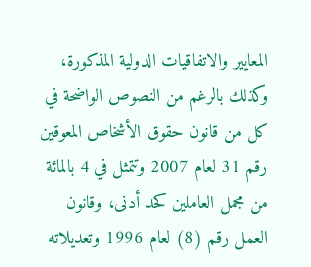المعايير والاتفاقيات الدولية المذكورة، وكذلك بالرغم من النصوص الواضحة في كل من قانون حقوق الأشخاص المعوقين رقم 31 لعام 2007 وتتمثل في 4 بالمائة من مجمل العاملين كحد أدنى، وقانون العمل رقم (8) لعام 1996 وتعديلاته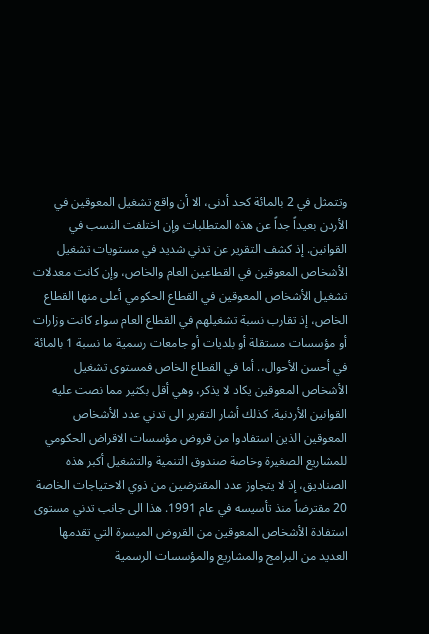وتتمثل في 2 بالمائة كحد أدنى، الا أن واقع تشغيل المعوقين في الأردن بعيداً جداً عن هذه المتطلبات وإن اختلفت النسب في القوانين. إذ كشف التقرير عن تدني شديد في مستويات تشغيل الأشخاص المعوقين في القطاعين العام والخاص، وإن كانت معدلات تشغيل الأشخاص المعوقين في القطاع الحكومي أعلى منها القطاع الخاص، إذ تقارب نسبة تشغيلهم في القطاع العام سواء كانت وزارات أو مؤسسات مستقلة أو بلديات أو جامعات رسمية ما نسبة 1 بالمائة في أحسن الأحوال،. أما في القطاع الخاص فمستوى تشغيل الأشخاص المعوقين يكاد لا يذكر، وهي أقل بكثير مما نصت عليه القوانين الأردنية. كذلك أشار التقرير الى تدني عدد الأشخاص المعوقين الذين استفادوا من قروض مؤسسات الاقراض الحكومي للمشاريع الصغيرة وخاصة صندوق التنمية والتشغيل أكبر هذه الصناديق، إذ لا يتجاوز عدد المقترضين من ذوي الاحتياجات الخاصة 20 مقترضاً منذ تأسيسه في عام 1991. هذا الى جانب تدني مستوى استفادة الأشخاص المعوقين من القروض الميسرة التي تقدمها العديد من البرامج والمشاريع والمؤسسات الرسمية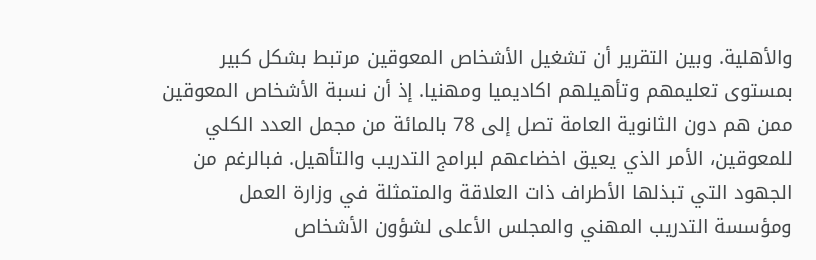والأهلية. وبين التقرير أن تشغيل الأشخاص المعوقين مرتبط بشكل كبير بمستوى تعليمهم وتأهيلهم اكاديميا ومهنيا. إذ أن نسبة الأشخاص المعوقين ممن هم دون الثانوية العامة تصل إلى 78 بالمائة من مجمل العدد الكلي للمعوقين، الأمر الذي يعيق اخضاعهم لبرامج التدريب والتأهيل. فبالرغم من الجهود التي تبذلها الأطراف ذات العلاقة والمتمثلة في وزارة العمل ومؤسسة التدريب المهني والمجلس الأعلى لشؤون الأشخاص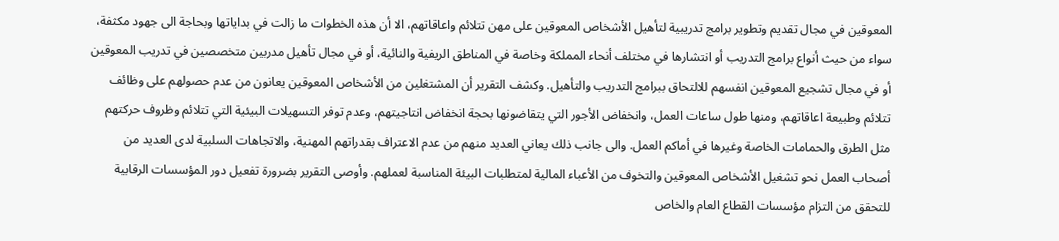المعوقين في مجال تقديم وتطوير برامج تدريبية لتأهيل الأشخاص المعوقين على مهن تتلائم واعاقاتهم، الا أن هذه الخطوات ما زالت في بداياتها وبحاجة الى جهود مكثفة، سواء من حيث أنواع برامج التدريب أو انتشارها في مختلف أنحاء المملكة وخاصة في المناطق الريفية والنائية، أو في مجال تأهيل مدربين متخصصين في تدريب المعوقين أو في مجال تشجيع المعوقين انفسهم للالتحاق ببرامج التدريب والتأهيل. وكشف التقرير أن المشتغلين من الأشخاص المعوقين يعانون من عدم حصولهم على وظائف تتلائم وطبيعة اعاقاتهم، ومنها طول ساعات العمل، وانخفاض الأجور التي يتقاضونها بحجة انخفاض انتاجيتهم، وعدم توفر التسهيلات البيئية التي تتلائم وظروف حركتهم مثل الطرق والحمامات الخاصة وغيرها في أماكم العمل. والى جانب ذلك يعاني العديد منهم من عدم الاعتراف بقدراتهم المهنية، والاتجاهات السلبية لدى العديد من أصحاب العمل نحو تشغيل الأشخاص المعوقين والتخوف من الأعباء المالية لمتطلبات البيئة المناسبة لعملهم. وأوصى التقرير بضرورة تفعيل دور المؤسسات الرقابية للتحقق من التزام مؤسسات القطاع العام والخاص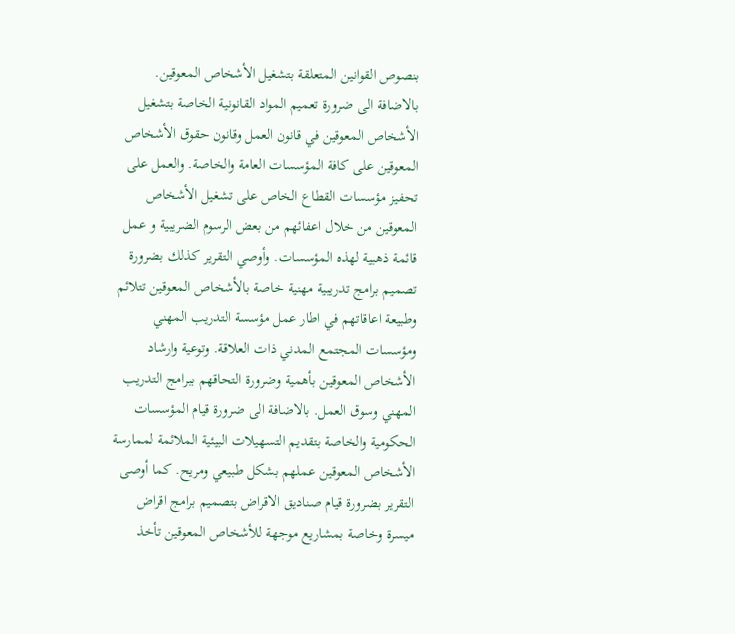بنصوص القوانين المتعلقة بتشغيل الأشخاص المعوقين. بالاضافة الى ضرورة تعميم المواد القانونية الخاصة بتشغيل الأشخاص المعوقين في قانون العمل وقانون حقوق الأشخاص المعوقين على كافة المؤسسات العامة والخاصة. والعمل على تحفيز مؤسسات القطاع الخاص على تشغيل الأشخاص المعوقين من خلال اعفائهم من بعض الرسوم الضريبية و عمل قائمة ذهبية لهذه المؤسسات. وأوصي التقرير كذلك بضرورة تصميم برامج تدريبية مهنية خاصة بالأشخاص المعوقين تتلائم وطبيعة اعاقاتهم في اطار عمل مؤسسة التدريب المهني ومؤسسات المجتمع المدني ذات العلاقة. وتوعية وارشاد الأشخاص المعوقين بأهمية وضرورة التحاقهم ببرامج التدريب المهني وسوق العمل. بالاضافة الى ضرورة قيام المؤسسات الحكومية والخاصة بتقديم التسهيلات البيئية الملائمة لممارسة الأشخاص المعوقين عملهم بشكل طبيعي ومريح. كما أوصى التقرير بضرورة قيام صناديق الاقراض بتصميم برامج اقراض ميسرة وخاصة بمشاريع موجهة للأشخاص المعوقين تأخذ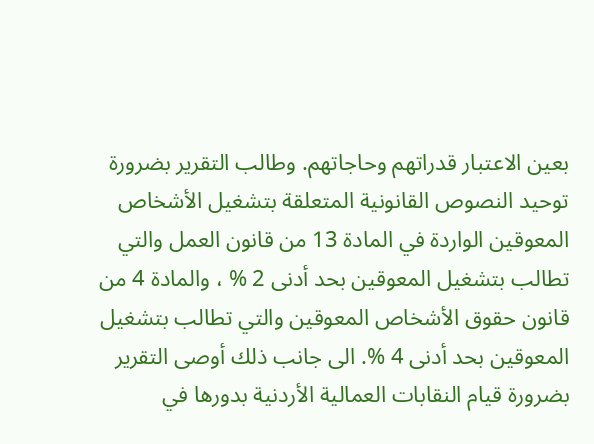بعين الاعتبار قدراتهم وحاجاتهم. وطالب التقرير بضرورة توحيد النصوص القانونية المتعلقة بتشغيل الأشخاص المعوقين الواردة في المادة 13 من قانون العمل والتي تطالب بتشغيل المعوقين بحد أدنى 2 % ، والمادة 4 من قانون حقوق الأشخاص المعوقين والتي تطالب بتشغيل المعوقين بحد أدنى 4 %. الى جانب ذلك أوصى التقرير بضرورة قيام النقابات العمالية الأردنية بدورها في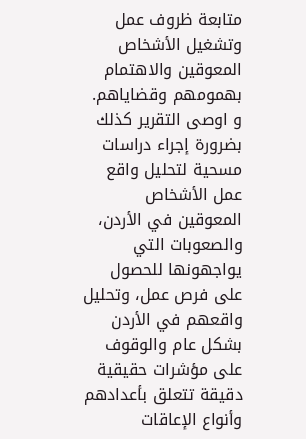متابعة ظروف عمل وتشغيل الأشخاص المعوقين والاهتمام بهمومهم وقضاياهم. و اوصى التقرير كذلك بضرورة إجراء دراسات مسحية لتحليل واقع عمل الأشخاص المعوقين في الأردن، والصعوبات التي يواجهونها للحصول على فرص عمل، وتحليل واقعهم في الأردن بشكل عام والوقوف على مؤشرات حقيقية دقيقة تتعلق بأعدادهم وأنواع الإعاقات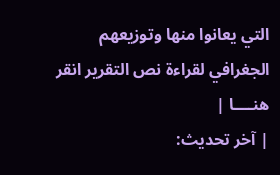التي يعانوا منها وتوزيعهم الجغرافي لقراءة نص التقرير انقر هنــــا |
| آخر تحديث: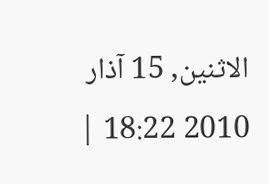الاثنين, 15 آذار 2010 18:22 |